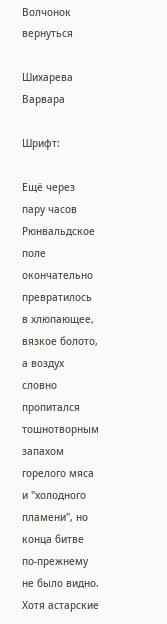Волчонок
вернуться

Шихарева Варвара

Шрифт:

Ещё через пару часов Рюнвальдское поле окончательно превратилось в хлюпающее, вязкое болото, а воздух словно пропитался тошнотворным запахом горелого мяса и "холодного пламени", но конца битве по-прежнему не было видно. Хотя астарские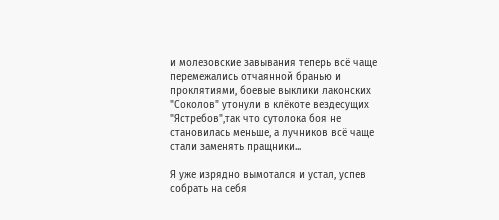и молезовские завывания теперь всё чаще перемежались отчаянной бранью и проклятиями, боевые выклики лаконских "Соколов" утонули в клёкоте вездесущих "Ястребов",так что сутолока боя не становилась меньше, а лучников всё чаще стали заменять пращники...

Я уже изрядно вымотался и устал, успев собрать на себя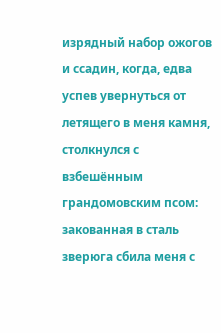изрядный набор ожогов и ссадин, когда, едва успев увернуться от летящего в меня камня, столкнулся с взбешённым грандомовским псом: закованная в сталь зверюга сбила меня с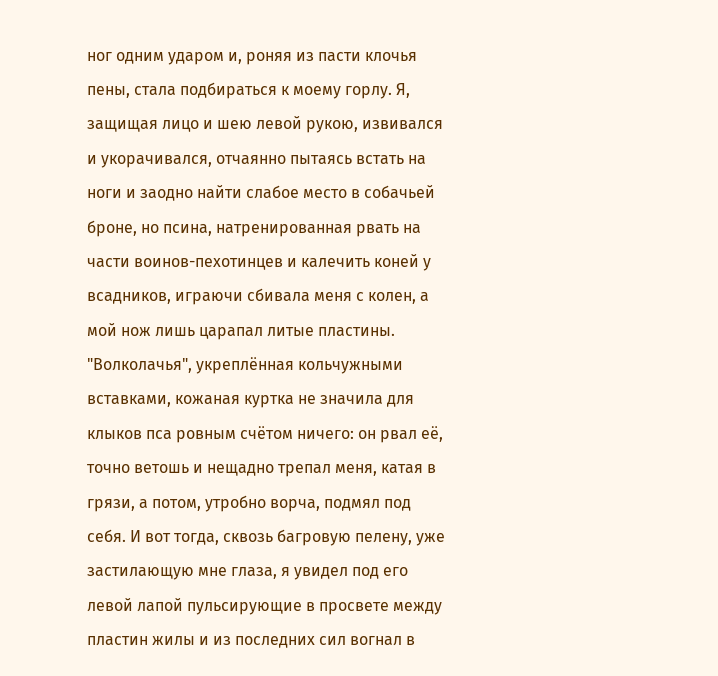ног одним ударом и, роняя из пасти клочья пены, стала подбираться к моему горлу. Я, защищая лицо и шею левой рукою, извивался и укорачивался, отчаянно пытаясь встать на ноги и заодно найти слабое место в собачьей броне, но псина, натренированная рвать на части воинов-пехотинцев и калечить коней у всадников, играючи сбивала меня с колен, а мой нож лишь царапал литые пластины. "Волколачья", укреплённая кольчужными вставками, кожаная куртка не значила для клыков пса ровным счётом ничего: он рвал её, точно ветошь и нещадно трепал меня, катая в грязи, а потом, утробно ворча, подмял под себя. И вот тогда, сквозь багровую пелену, уже застилающую мне глаза, я увидел под его левой лапой пульсирующие в просвете между пластин жилы и из последних сил вогнал в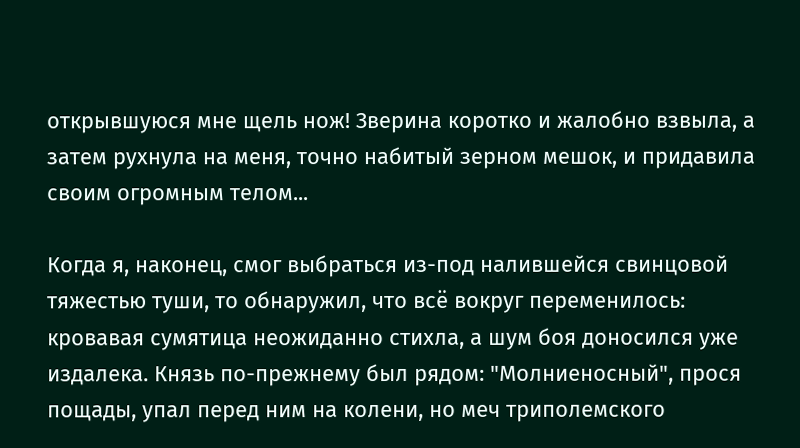открывшуюся мне щель нож! Зверина коротко и жалобно взвыла, а затем рухнула на меня, точно набитый зерном мешок, и придавила своим огромным телом...

Когда я, наконец, смог выбраться из-под налившейся свинцовой тяжестью туши, то обнаружил, что всё вокруг переменилось: кровавая сумятица неожиданно стихла, а шум боя доносился уже издалека. Князь по-прежнему был рядом: "Молниеносный", прося пощады, упал перед ним на колени, но меч триполемского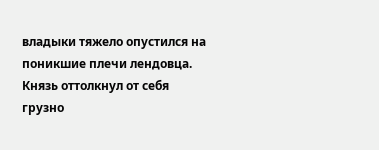владыки тяжело опустился на поникшие плечи лендовца. Князь оттолкнул от себя грузно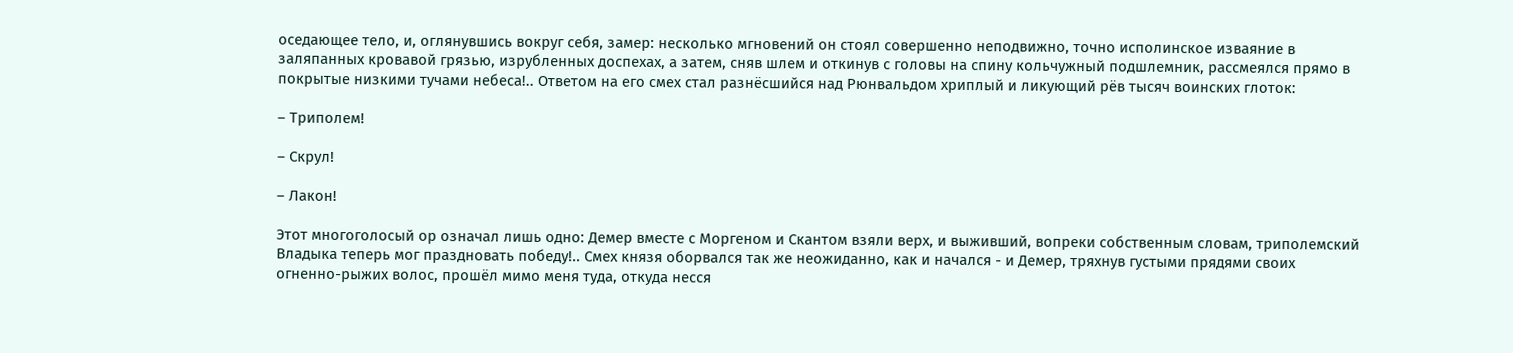оседающее тело, и, оглянувшись вокруг себя, замер: несколько мгновений он стоял совершенно неподвижно, точно исполинское изваяние в заляпанных кровавой грязью, изрубленных доспехах, а затем, сняв шлем и откинув с головы на спину кольчужный подшлемник, рассмеялся прямо в покрытые низкими тучами небеса!.. Ответом на его смех стал разнёсшийся над Рюнвальдом хриплый и ликующий рёв тысяч воинских глоток:

– Триполем!

– Скрул!

– Лакон!

Этот многоголосый ор означал лишь одно: Демер вместе с Моргеном и Скантом взяли верх, и выживший, вопреки собственным словам, триполемский Владыка теперь мог праздновать победу!.. Смех князя оборвался так же неожиданно, как и начался - и Демер, тряхнув густыми прядями своих огненно-рыжих волос, прошёл мимо меня туда, откуда несся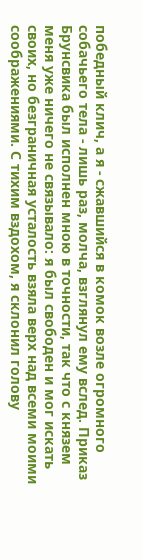победный клич, а я - сжавшийся в комок возле огромного собачьего тела - лишь раз, молча, взглянул ему вслед. Приказ Брунсвика был исполнен мною в точности, так что с князем меня уже ничего не связывало: я был свободен и мог искать своих, но безграничная усталость взяла верх над всеми моими соображениями. С тихим вздохом, я склонил голову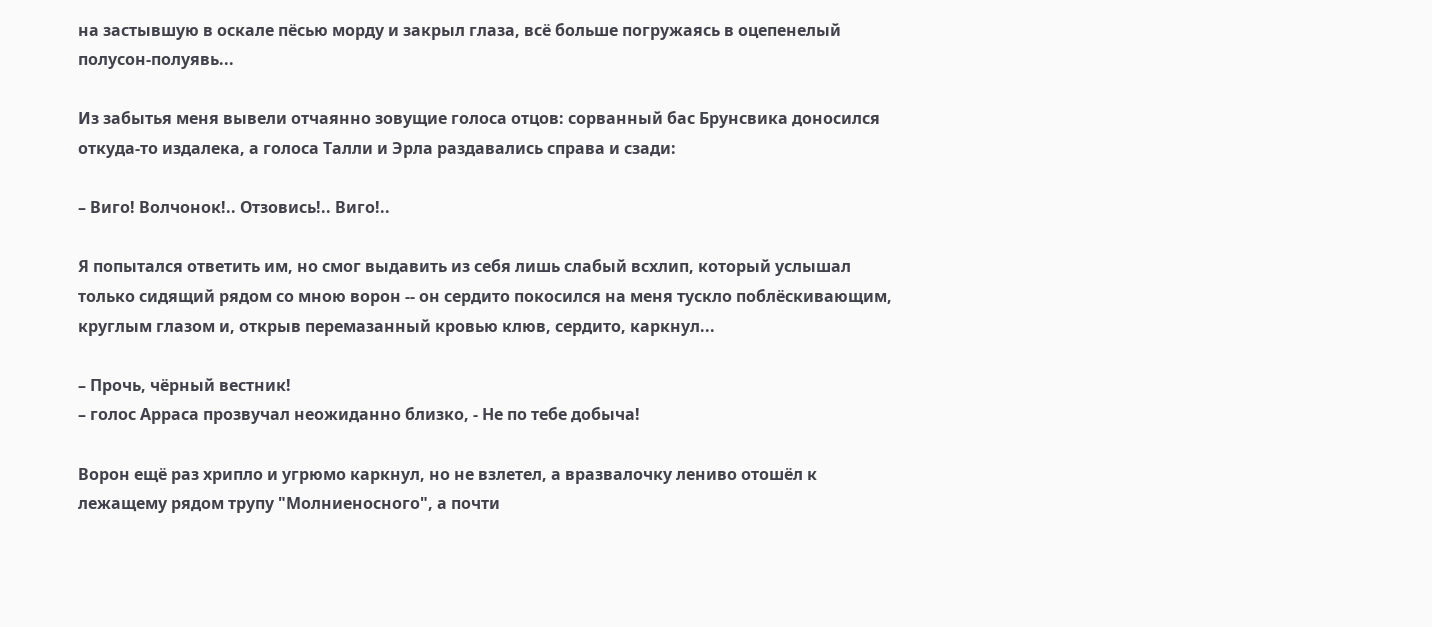на застывшую в оскале пёсью морду и закрыл глаза, всё больше погружаясь в оцепенелый полусон-полуявь...

Из забытья меня вывели отчаянно зовущие голоса отцов: сорванный бас Брунсвика доносился откуда-то издалека, а голоса Талли и Эрла раздавались справа и сзади:

– Виго! Волчонок!.. Отзовись!.. Виго!..

Я попытался ответить им, но смог выдавить из себя лишь слабый всхлип, который услышал только сидящий рядом со мною ворон -- он сердито покосился на меня тускло поблёскивающим, круглым глазом и, открыв перемазанный кровью клюв, сердито, каркнул...

– Прочь, чёрный вестник!
– голос Арраса прозвучал неожиданно близко, - Не по тебе добыча!

Ворон ещё раз хрипло и угрюмо каркнул, но не взлетел, а вразвалочку лениво отошёл к лежащему рядом трупу "Молниеносного", а почти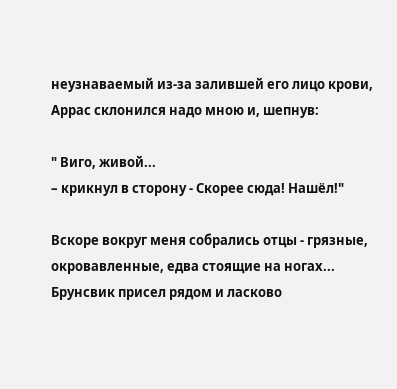неузнаваемый из-за залившей его лицо крови, Аррас склонился надо мною и, шепнув:

" Виго, живой...
– крикнул в сторону - Скорее сюда! Нашёл!"

Вскоре вокруг меня собрались отцы - грязные, окровавленные, едва стоящие на ногах... Брунсвик присел рядом и ласково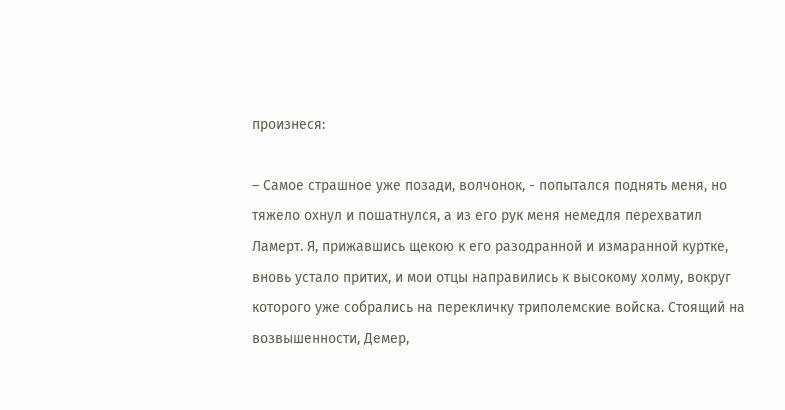произнеся:

– Самое страшное уже позади, волчонок, - попытался поднять меня, но тяжело охнул и пошатнулся, а из его рук меня немедля перехватил Ламерт. Я, прижавшись щекою к его разодранной и измаранной куртке, вновь устало притих, и мои отцы направились к высокому холму, вокруг которого уже собрались на перекличку триполемские войска. Стоящий на возвышенности, Демер,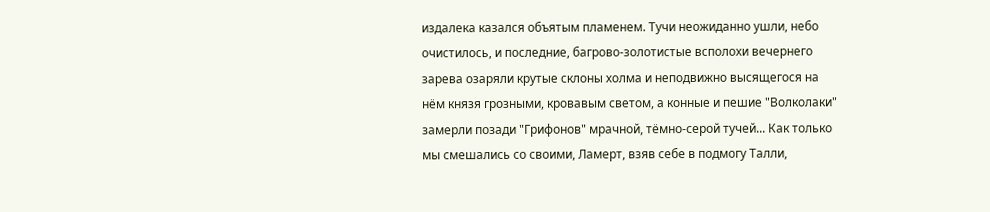издалека казался объятым пламенем. Тучи неожиданно ушли, небо очистилось, и последние, багрово-золотистые всполохи вечернего зарева озаряли крутые склоны холма и неподвижно высящегося на нём князя грозными, кровавым светом, а конные и пешие "Волколаки" замерли позади "Грифонов" мрачной, тёмно-серой тучей... Как только мы смешались со своими, Ламерт, взяв себе в подмогу Талли,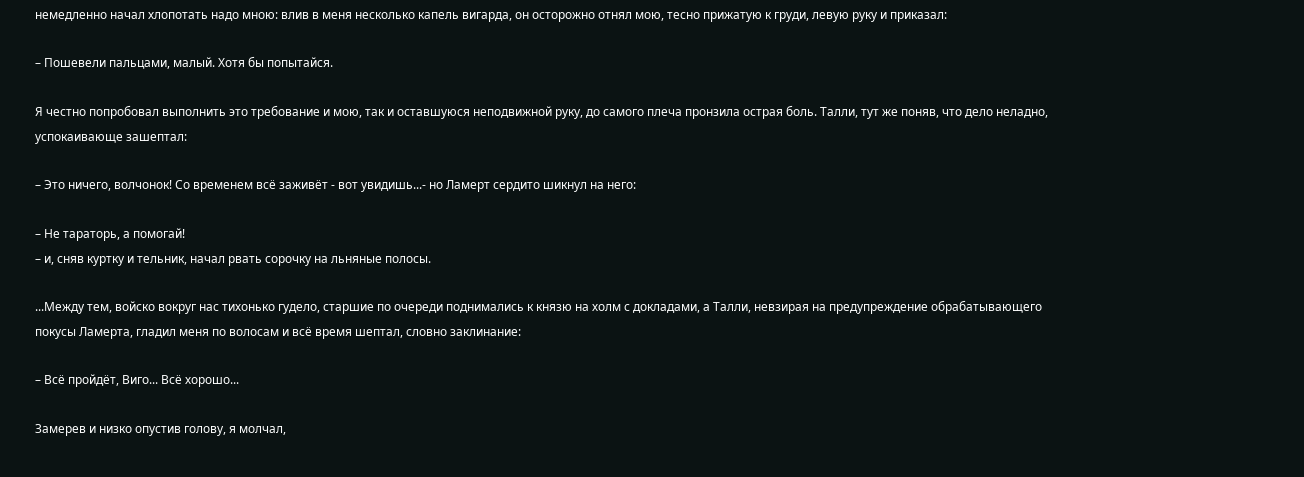немедленно начал хлопотать надо мною: влив в меня несколько капель вигарда, он осторожно отнял мою, тесно прижатую к груди, левую руку и приказал:

– Пошевели пальцами, малый. Хотя бы попытайся.

Я честно попробовал выполнить это требование и мою, так и оставшуюся неподвижной руку, до самого плеча пронзила острая боль. Талли, тут же поняв, что дело неладно, успокаивающе зашептал:

– Это ничего, волчонок! Со временем всё заживёт - вот увидишь...- но Ламерт сердито шикнул на него:

– Не тараторь, а помогай!
– и, сняв куртку и тельник, начал рвать сорочку на льняные полосы.

...Между тем, войско вокруг нас тихонько гудело, старшие по очереди поднимались к князю на холм с докладами, а Талли, невзирая на предупреждение обрабатывающего покусы Ламерта, гладил меня по волосам и всё время шептал, словно заклинание:

– Всё пройдёт, Виго... Всё хорошо...

Замерев и низко опустив голову, я молчал,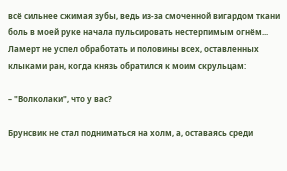всё сильнее сжимая зубы, ведь из-за смоченной вигардом ткани боль в моей руке начала пульсировать нестерпимым огнём... Ламерт не успел обработать и половины всех, оставленных клыками ран, когда князь обратился к моим скрульцам:

– "Волколаки", что у вас?

Брунсвик не стал подниматься на холм, а, оставаясь среди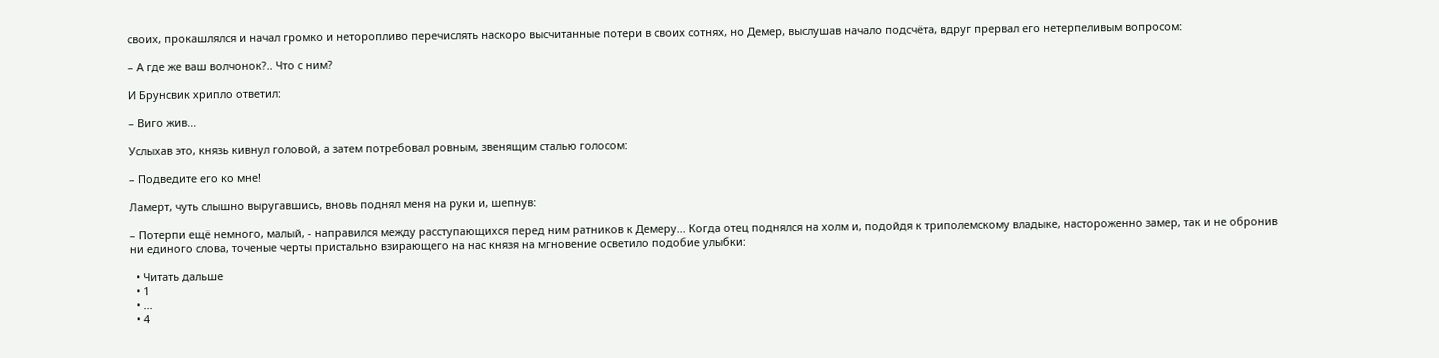своих, прокашлялся и начал громко и неторопливо перечислять наскоро высчитанные потери в своих сотнях, но Демер, выслушав начало подсчёта, вдруг прервал его нетерпеливым вопросом:

– А где же ваш волчонок?.. Что с ним?

И Брунсвик хрипло ответил:

– Виго жив...

Услыхав это, князь кивнул головой, а затем потребовал ровным, звенящим сталью голосом:

– Подведите его ко мне!

Ламерт, чуть слышно выругавшись, вновь поднял меня на руки и, шепнув:

– Потерпи ещё немного, малый, - направился между расступающихся перед ним ратников к Демеру... Когда отец поднялся на холм и, подойдя к триполемскому владыке, настороженно замер, так и не обронив ни единого слова, точеные черты пристально взирающего на нас князя на мгновение осветило подобие улыбки:

  • Читать дальше
  • 1
  • ...
  • 4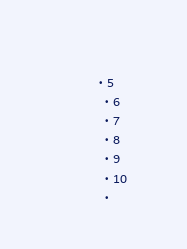• 5
  • 6
  • 7
  • 8
  • 9
  • 10
  •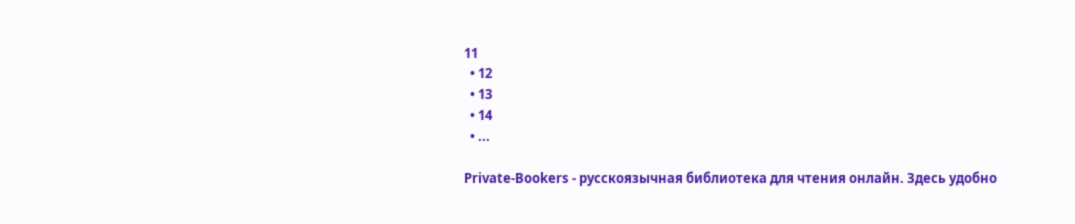11
  • 12
  • 13
  • 14
  • ...

Private-Bookers - русскоязычная библиотека для чтения онлайн. Здесь удобно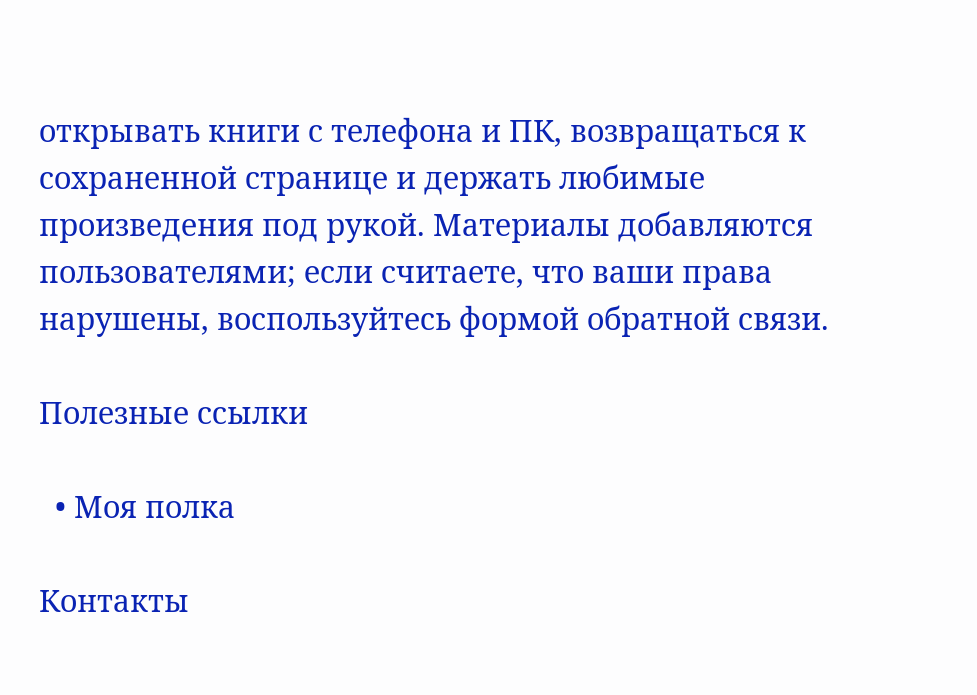открывать книги с телефона и ПК, возвращаться к сохраненной странице и держать любимые произведения под рукой. Материалы добавляются пользователями; если считаете, что ваши права нарушены, воспользуйтесь формой обратной связи.

Полезные ссылки

  • Моя полка

Контакты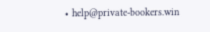• help@private-bookers.win